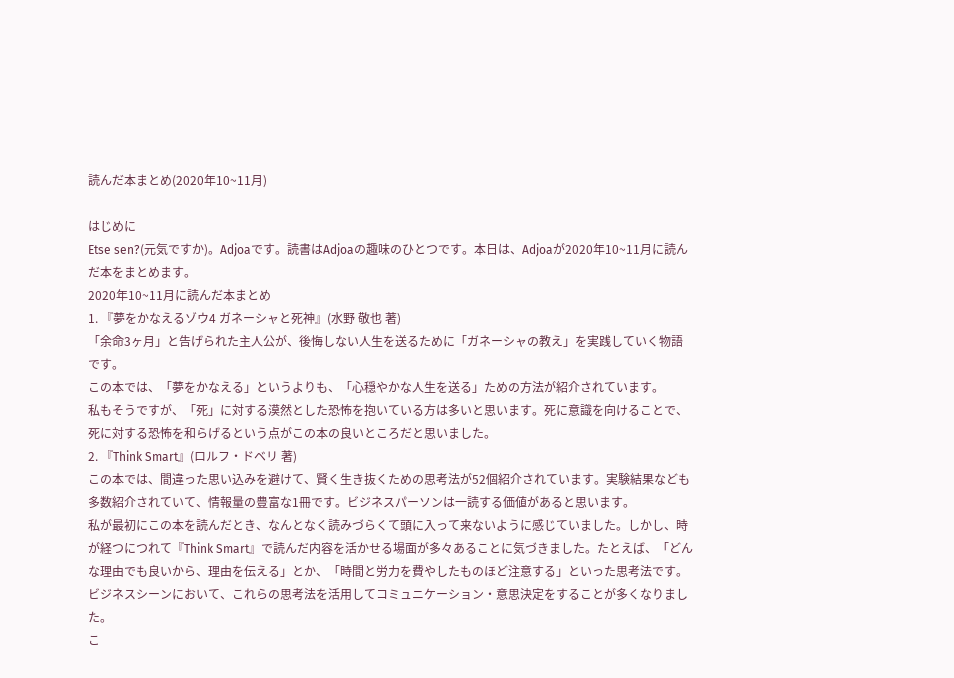読んだ本まとめ(2020年10~11月)

はじめに
Etse sen?(元気ですか)。Adjoaです。読書はAdjoaの趣味のひとつです。本日は、Adjoaが2020年10~11月に読んだ本をまとめます。
2020年10~11月に読んだ本まとめ
1. 『夢をかなえるゾウ4 ガネーシャと死神』(水野 敬也 著)
「余命3ヶ月」と告げられた主人公が、後悔しない人生を送るために「ガネーシャの教え」を実践していく物語です。
この本では、「夢をかなえる」というよりも、「心穏やかな人生を送る」ための方法が紹介されています。
私もそうですが、「死」に対する漠然とした恐怖を抱いている方は多いと思います。死に意識を向けることで、死に対する恐怖を和らげるという点がこの本の良いところだと思いました。
2. 『Think Smart』(ロルフ・ドベリ 著)
この本では、間違った思い込みを避けて、賢く生き抜くための思考法が52個紹介されています。実験結果なども多数紹介されていて、情報量の豊富な1冊です。ビジネスパーソンは一読する価値があると思います。
私が最初にこの本を読んだとき、なんとなく読みづらくて頭に入って来ないように感じていました。しかし、時が経つにつれて『Think Smart』で読んだ内容を活かせる場面が多々あることに気づきました。たとえば、「どんな理由でも良いから、理由を伝える」とか、「時間と労力を費やしたものほど注意する」といった思考法です。ビジネスシーンにおいて、これらの思考法を活用してコミュニケーション・意思決定をすることが多くなりました。
こ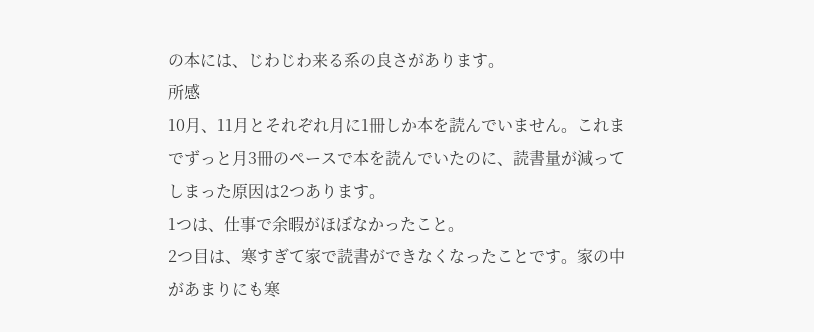の本には、じわじわ来る系の良さがあります。
所感
10月、11月とそれぞれ月に1冊しか本を読んでいません。これまでずっと月3冊のペースで本を読んでいたのに、読書量が減ってしまった原因は2つあります。
1つは、仕事で余暇がほぼなかったこと。
2つ目は、寒すぎて家で読書ができなくなったことです。家の中があまりにも寒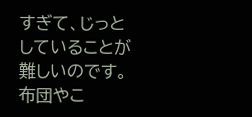すぎて、じっとしていることが難しいのです。布団やこ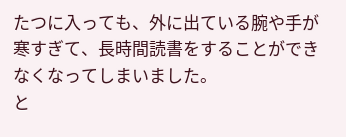たつに入っても、外に出ている腕や手が寒すぎて、長時間読書をすることができなくなってしまいました。
と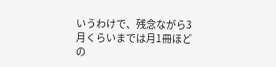いうわけで、残念ながら3月くらいまでは月1冊ほどの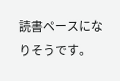読書ペースになりそうです。